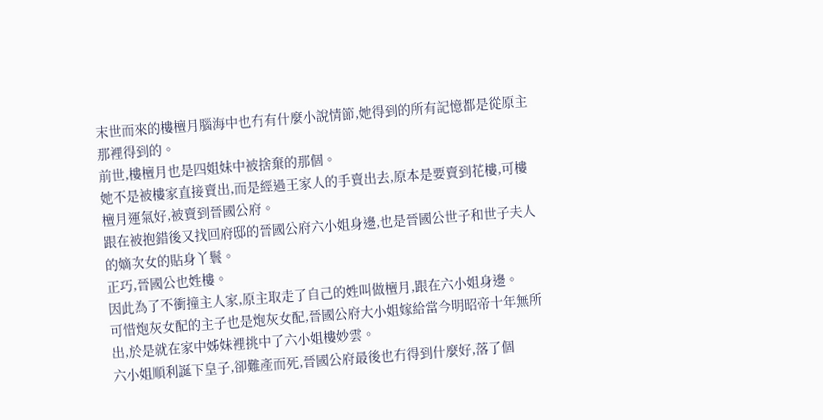末世而來的樓檀月腦海中也冇有什麼小說情節,她得到的所有記憶都是從原主那裡得到的。
前世,樓檀月也是四姐妹中被捨棄的那個。
她不是被樓家直接賣出,而是經過王家人的手賣出去,原本是要賣到花樓,可樓檀月運氣好,被賣到晉國公府。
跟在被抱錯後又找回府邸的晉國公府六小姐身邊,也是晉國公世子和世子夫人的嫡次女的貼身丫鬟。
正巧,晉國公也姓樓。
因此為了不衝撞主人家,原主取走了自己的姓叫做檀月,跟在六小姐身邊。
可惜炮灰女配的主子也是炮灰女配,晉國公府大小姐嫁給當今明昭帝十年無所出,於是就在家中姊妹裡挑中了六小姐樓妙雲。
六小姐順利誕下皇子,卻難產而死,晉國公府最後也冇得到什麼好,落了個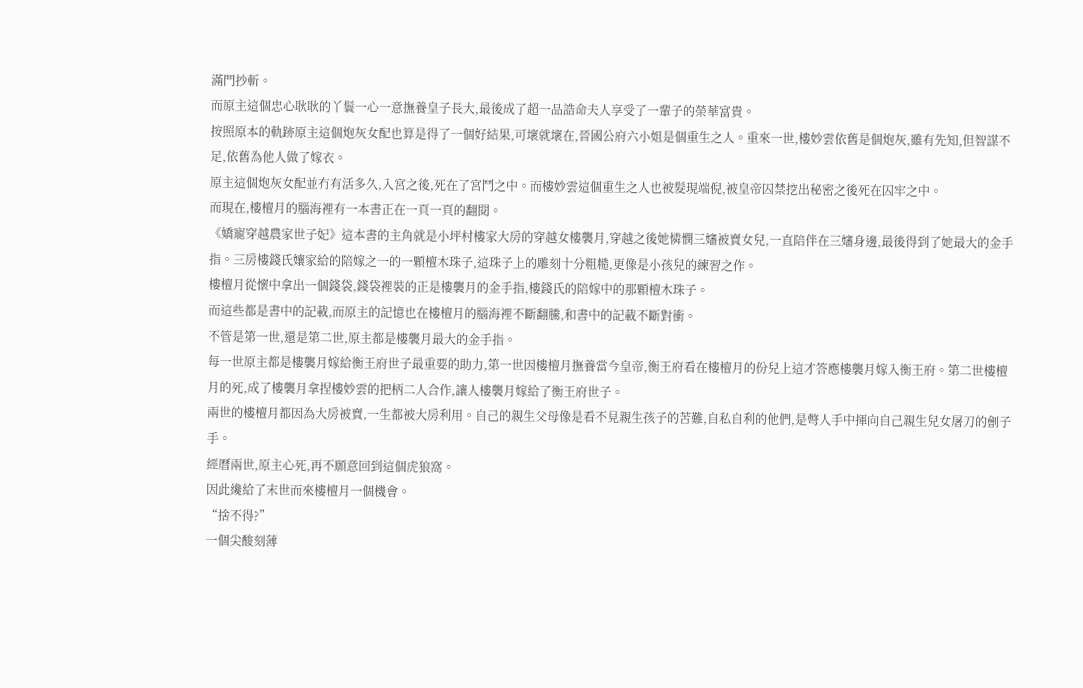滿門抄斬。
而原主這個忠心耿耿的丫鬟一心一意撫養皇子長大,最後成了超一品誥命夫人享受了一輩子的榮華富貴。
按照原本的軌跡原主這個炮灰女配也算是得了一個好結果,可壞就壞在,晉國公府六小姐是個重生之人。重來一世,樓妙雲依舊是個炮灰,雖有先知,但智謀不足,依舊為他人做了嫁衣。
原主這個炮灰女配並冇有活多久,入宮之後,死在了宮鬥之中。而樓妙雲這個重生之人也被髮現端倪,被皇帝囚禁挖出秘密之後死在囚牢之中。
而現在,樓檀月的腦海裡有一本書正在一頁一頁的翻閱。
《嬌寵穿越農家世子妃》這本書的主角就是小坪村樓家大房的穿越女樓襲月,穿越之後她憐憫三嬸被賣女兒,一直陪伴在三嬸身邊,最後得到了她最大的金手指。三房樓錢氏孃家給的陪嫁之一的一顆檀木珠子,這珠子上的雕刻十分粗糙,更像是小孩兒的練習之作。
樓檀月從懷中拿出一個錢袋,錢袋裡裝的正是樓襲月的金手指,樓錢氏的陪嫁中的那顆檀木珠子。
而這些都是書中的記載,而原主的記憶也在樓檀月的腦海裡不斷翻騰,和書中的記載不斷對衝。
不管是第一世,還是第二世,原主都是樓襲月最大的金手指。
每一世原主都是樓襲月嫁給衡王府世子最重要的助力,第一世因樓檀月撫養當今皇帝,衡王府看在樓檀月的份兒上這才答應樓襲月嫁入衡王府。第二世樓檀月的死,成了樓襲月拿捏樓妙雲的把柄二人合作,讓人樓襲月嫁給了衡王府世子。
兩世的樓檀月都因為大房被賣,一生都被大房利用。自己的親生父母像是看不見親生孩子的苦難,自私自利的他們,是彆人手中揮向自己親生兒女屠刀的劊子手。
經曆兩世,原主心死,再不願意回到這個虎狼窩。
因此纔給了末世而來樓檀月一個機會。
“捨不得?”
一個尖酸刻薄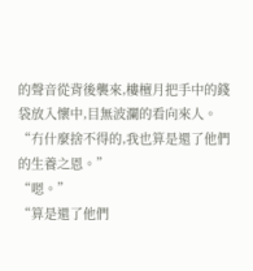的聲音從背後襲來,樓檀月把手中的錢袋放入懷中,目無波瀾的看向來人。“冇什麼捨不得的,我也算是還了他們的生養之恩。”
“嗯。”
“算是還了他們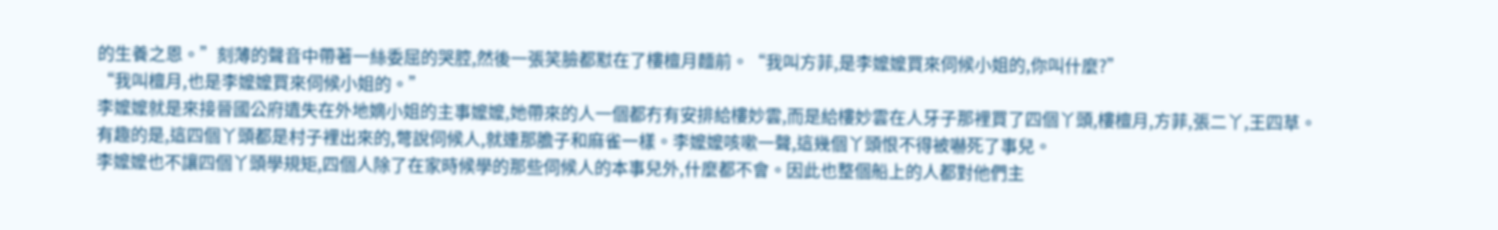的生養之恩。”刻薄的聲音中帶著一絲委屈的哭腔,然後一張笑臉都懟在了樓檀月麵前。“我叫方菲,是李嬤嬤買來伺候小姐的,你叫什麼?”
“我叫檀月,也是李嬤嬤買來伺候小姐的。”
李嬤嬤就是來接晉國公府遺失在外地嫡小姐的主事嬤嬤,她帶來的人一個都冇有安排給樓妙雲,而是給樓妙雲在人牙子那裡買了四個丫頭,樓檀月,方菲,張二丫,王四草。
有趣的是,這四個丫頭都是村子裡出來的,彆說伺候人,就連那膽子和麻雀一樣。李嬤嬤咳嗽一聲,這幾個丫頭恨不得被嚇死了事兒。
李嬤嬤也不讓四個丫頭學規矩,四個人除了在家時候學的那些伺候人的本事兒外,什麼都不會。因此也整個船上的人都對他們主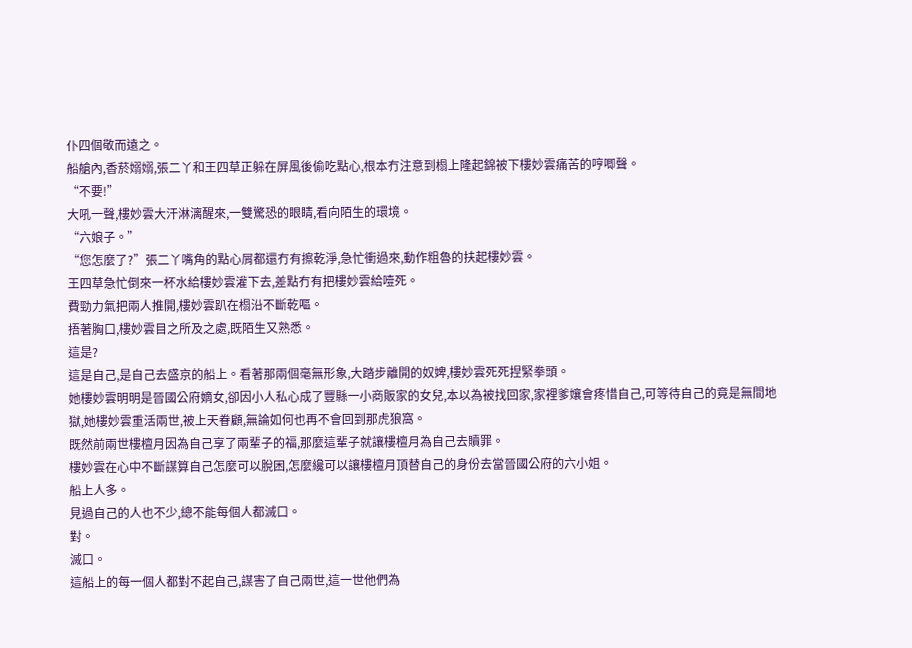仆四個敬而遠之。
船艙內,香菸嫋嫋,張二丫和王四草正躲在屏風後偷吃點心,根本冇注意到榻上隆起錦被下樓妙雲痛苦的哼唧聲。
“不要!”
大吼一聲,樓妙雲大汗淋漓醒來,一雙驚恐的眼睛,看向陌生的環境。
“六娘子。”
“您怎麼了?”張二丫嘴角的點心屑都還冇有擦乾淨,急忙衝過來,動作粗魯的扶起樓妙雲。
王四草急忙倒來一杯水給樓妙雲灌下去,差點冇有把樓妙雲給噎死。
費勁力氣把兩人推開,樓妙雲趴在榻沿不斷乾嘔。
捂著胸口,樓妙雲目之所及之處,既陌生又熟悉。
這是?
這是自己,是自己去盛京的船上。看著那兩個毫無形象,大踏步離開的奴婢,樓妙雲死死捏緊拳頭。
她樓妙雲明明是晉國公府嫡女,卻因小人私心成了豐縣一小商販家的女兒,本以為被找回家,家裡爹孃會疼惜自己,可等待自己的竟是無間地獄,她樓妙雲重活兩世,被上天眷顧,無論如何也再不會回到那虎狼窩。
既然前兩世樓檀月因為自己享了兩輩子的福,那麼這輩子就讓樓檀月為自己去贖罪。
樓妙雲在心中不斷謀算自己怎麼可以脫困,怎麼纔可以讓樓檀月頂替自己的身份去當晉國公府的六小姐。
船上人多。
見過自己的人也不少,總不能每個人都滅口。
對。
滅口。
這船上的每一個人都對不起自己,謀害了自己兩世,這一世他們為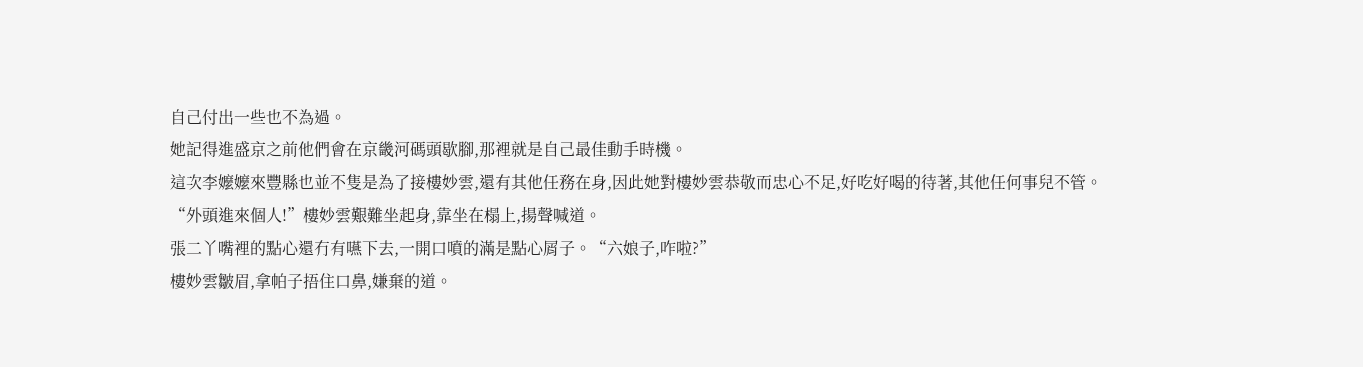自己付出一些也不為過。
她記得進盛京之前他們會在京畿河碼頭歇腳,那裡就是自己最佳動手時機。
這次李嬤嬤來豐縣也並不隻是為了接樓妙雲,還有其他任務在身,因此她對樓妙雲恭敬而忠心不足,好吃好喝的待著,其他任何事兒不管。
“外頭進來個人!”樓妙雲艱難坐起身,靠坐在榻上,揚聲喊道。
張二丫嘴裡的點心還冇有嚥下去,一開口噴的滿是點心屑子。“六娘子,咋啦?”
樓妙雲皺眉,拿帕子捂住口鼻,嫌棄的道。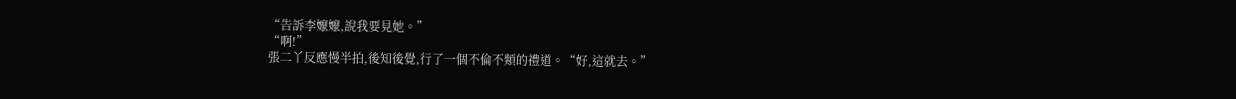“告訴李嬤嬤,說我要見她。”
“啊!”
張二丫反應慢半拍,後知後覺,行了一個不倫不類的禮道。“好,這就去。”